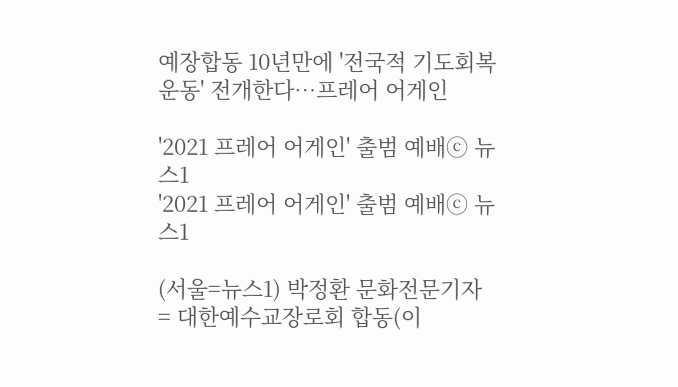예장합동 10년만에 '전국적 기도회복운동' 전개한다…프레어 어게인

'2021 프레어 어게인' 출범 예배ⓒ 뉴스1
'2021 프레어 어게인' 출범 예배ⓒ 뉴스1

(서울=뉴스1) 박정환 문화전문기자 = 대한예수교장로회 합동(이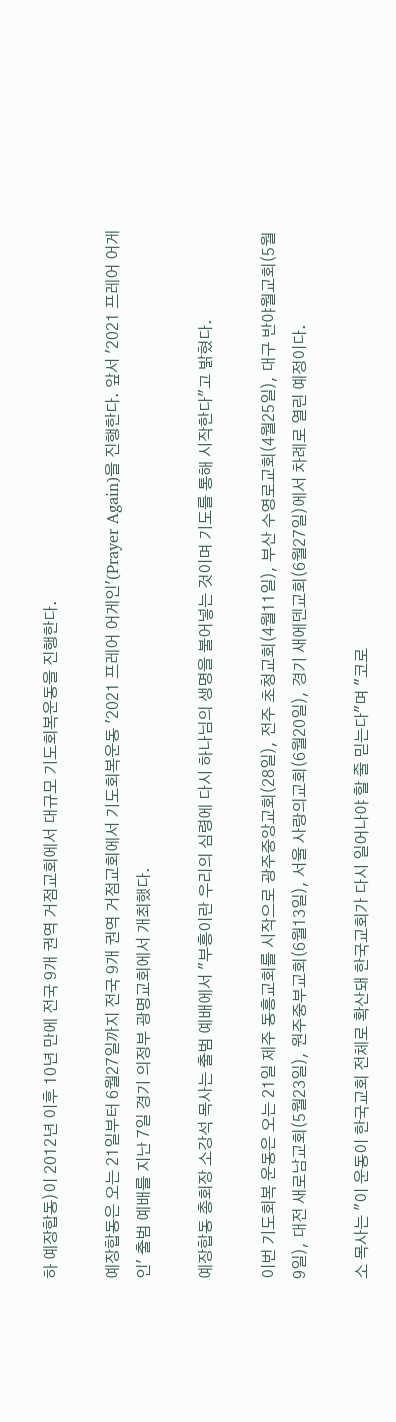하 예장합동)이 2012년 이후 10년 만에 전국 9개 권역 거점교회에서 대규모 기도회복운동을 진행한다.

예장합동은 오는 21일부터 6월27일까지 전국 9개 권역 거점교회에서 기도회복운동 '2021 프레어 어게인'(Prayer Again)을 진행한다. 앞서 '2021 프레어 어게인' 출범 예배를 지난 7일 경기 의정부 광명교회에서 개최했다.

예장합동 총회장 소강석 목사는 출범 예배에서 "부흥이란 우리의 심령에 다시 하나님의 생명을 불어넣는 것이며 기도를 통해 시작한다"고 밝혔다.

이번 기도회복 운동은 오는 21일 제주 동흥교회를 시작으로 광주중앙교회(28일), 전주 초청교회(4월11일), 부산 수영로교회(4월25일), 대구 반야월교회(5월9일), 대전 새로남교회(5월23일), 원주중부교회(6월13일), 서울 사랑의교회(6월20일), 경기 새에덴교회(6월27일)에서 차례로 열린 예정이다.

소 목사는 "이 운동이 한국교회 전체로 확산돼 한국교회가 다시 일어나야 할 줄 믿는다"며 "코로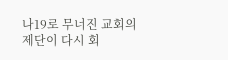나19로 무너진 교회의 제단이 다시 회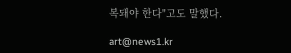복돼야 한다"고도 말했다.

art@news1.kr